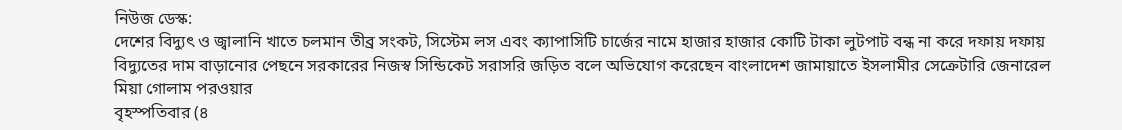নিউজ ডেস্ক:
দেশের বিদ্যুৎ ও জ্বালানি খাতে চলমান তীব্র সংকট, সিস্টেম লস এবং ক্যাপাসিটি চার্জের নামে হাজার হাজার কোটি টাকা লুটপাট বন্ধ না করে দফায় দফায় বিদ্যুতের দাম বাড়ানোর পেছনে সরকারের নিজস্ব সিন্ডিকেট সরাসরি জড়িত বলে অভিযোগ করেছেন বাংলাদেশ জামায়াতে ইসলামীর সেক্রেটারি জেনারেল মিয়া গোলাম পরওয়ার
বৃহস্পতিবার (৪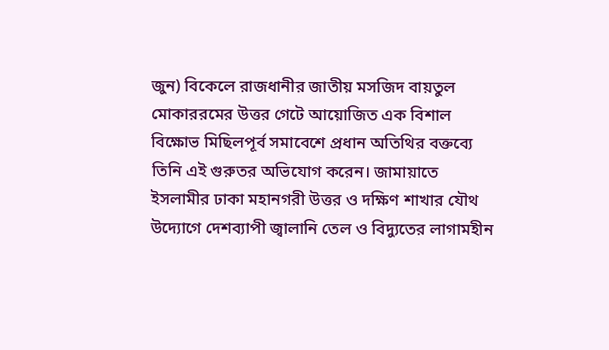জুন) বিকেলে রাজধানীর জাতীয় মসজিদ বায়তুল মোকাররমের উত্তর গেটে আয়োজিত এক বিশাল বিক্ষোভ মিছিলপূর্ব সমাবেশে প্রধান অতিথির বক্তব্যে তিনি এই গুরুতর অভিযোগ করেন। জামায়াতে ইসলামীর ঢাকা মহানগরী উত্তর ও দক্ষিণ শাখার যৌথ উদ্যোগে দেশব্যাপী জ্বালানি তেল ও বিদ্যুতের লাগামহীন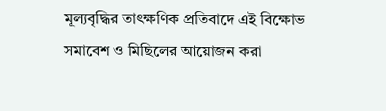মূল্যবৃদ্ধির তাৎক্ষণিক প্রতিবাদে এই বিক্ষোভ সমাবেশ ও মিছিলের আয়োজন করা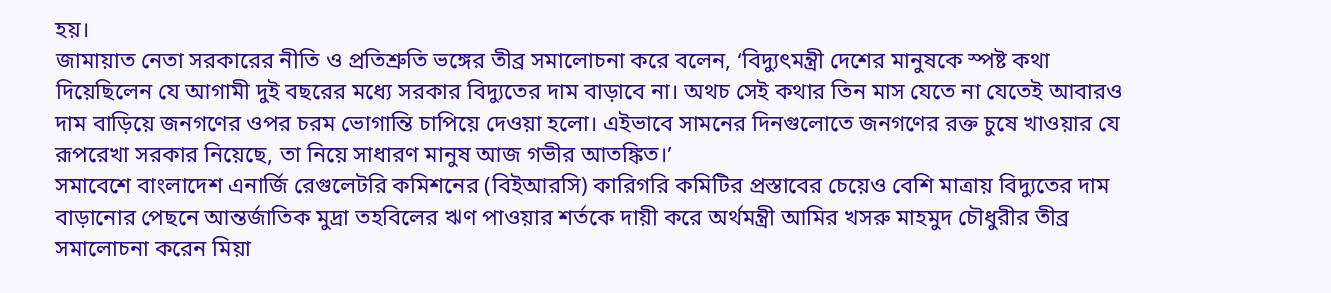হয়।
জামায়াত নেতা সরকারের নীতি ও প্রতিশ্রুতি ভঙ্গের তীব্র সমালোচনা করে বলেন, ‘বিদ্যুৎমন্ত্রী দেশের মানুষকে স্পষ্ট কথা দিয়েছিলেন যে আগামী দুই বছরের মধ্যে সরকার বিদ্যুতের দাম বাড়াবে না। অথচ সেই কথার তিন মাস যেতে না যেতেই আবারও দাম বাড়িয়ে জনগণের ওপর চরম ভোগান্তি চাপিয়ে দেওয়া হলো। এইভাবে সামনের দিনগুলোতে জনগণের রক্ত চুষে খাওয়ার যে রূপরেখা সরকার নিয়েছে, তা নিয়ে সাধারণ মানুষ আজ গভীর আতঙ্কিত।’
সমাবেশে বাংলাদেশ এনার্জি রেগুলেটরি কমিশনের (বিইআরসি) কারিগরি কমিটির প্রস্তাবের চেয়েও বেশি মাত্রায় বিদ্যুতের দাম বাড়ানোর পেছনে আন্তর্জাতিক মুদ্রা তহবিলের ঋণ পাওয়ার শর্তকে দায়ী করে অর্থমন্ত্রী আমির খসরু মাহমুদ চৌধুরীর তীব্র সমালোচনা করেন মিয়া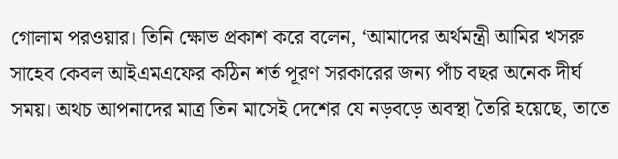গোলাম পরওয়ার। তিনি ক্ষোভ প্রকাশ করে বলেন, ‘আমাদের অর্থমন্ত্রী আমির খসরু সাহেব কেবল আইএমএফের কঠিন শর্ত পূরণ সরকারের জন্য পাঁচ বছর অনেক দীর্ঘ সময়। অথচ আপনাদের মাত্র তিন মাসেই দেশের যে নড়বড়ে অবস্থা তৈরি হয়েছে, তাতে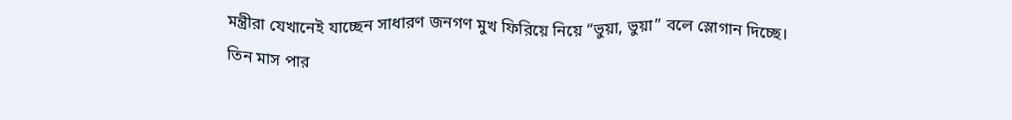মন্ত্রীরা যেখানেই যাচ্ছেন সাধারণ জনগণ মুখ ফিরিয়ে নিয়ে “ভুয়া, ভুয়া” বলে স্লোগান দিচ্ছে। তিন মাস পার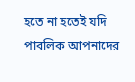হতে না হতেই যদি পাবলিক আপনাদের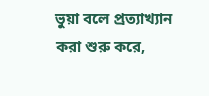ভুয়া বলে প্রত্যাখ্যান করা শুরু করে,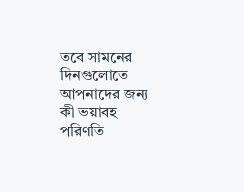তবে সামনের দিনগুলোতে আপনাদের জন্য কী ভয়াবহ পরিণতি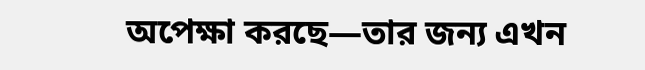অপেক্ষা করছে—তার জন্য এখন